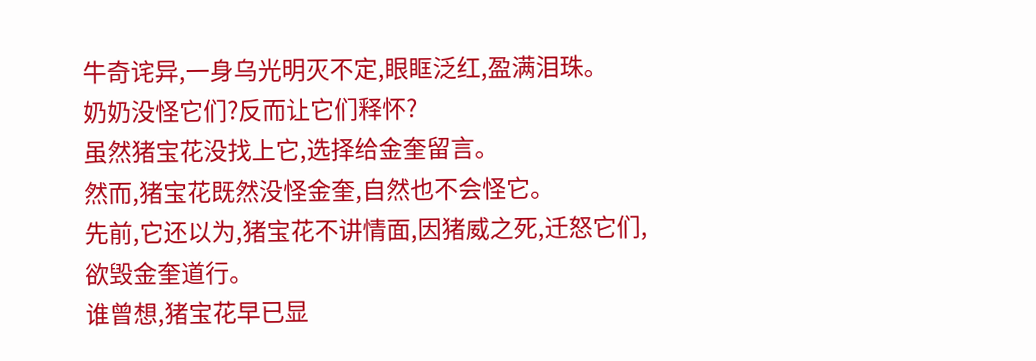牛奇诧异,一身乌光明灭不定,眼眶泛红,盈满泪珠。
奶奶没怪它们?反而让它们释怀?
虽然猪宝花没找上它,选择给金奎留言。
然而,猪宝花既然没怪金奎,自然也不会怪它。
先前,它还以为,猪宝花不讲情面,因猪威之死,迁怒它们,欲毁金奎道行。
谁曾想,猪宝花早已显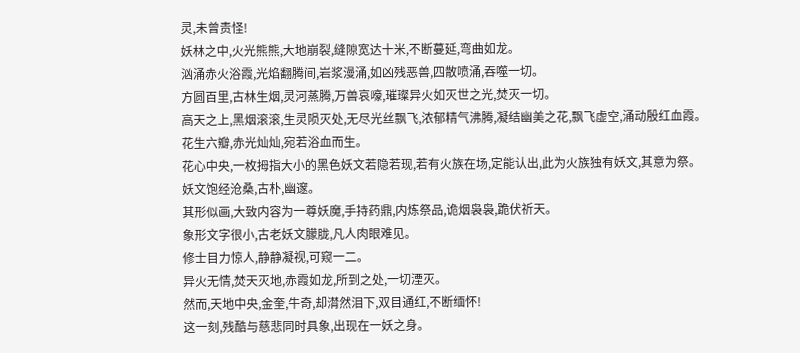灵,未曾责怪!
妖林之中,火光熊熊,大地崩裂,缝隙宽达十米,不断蔓延,弯曲如龙。
汹涌赤火浴霞,光焰翻腾间,岩浆漫涌,如凶残恶兽,四散喷涌,吞噬一切。
方圆百里,古林生烟,灵河蒸腾,万兽哀嚎,璀璨异火如灭世之光,焚灭一切。
高天之上,黑烟滚滚,生灵陨灭处,无尽光丝飘飞,浓郁精气沸腾,凝结幽美之花,飘飞虚空,涌动殷红血霞。
花生六瓣,赤光灿灿,宛若浴血而生。
花心中央,一枚拇指大小的黑色妖文若隐若现,若有火族在场,定能认出,此为火族独有妖文,其意为祭。
妖文饱经沧桑,古朴,幽邃。
其形似画,大致内容为一尊妖魔,手持药鼎,内炼祭品,诡烟袅袅,跪伏祈天。
象形文字很小,古老妖文朦胧,凡人肉眼难见。
修士目力惊人,静静凝视,可窥一二。
异火无情,焚天灭地,赤霞如龙,所到之处,一切湮灭。
然而,天地中央,金奎,牛奇,却潸然泪下,双目通红,不断缅怀!
这一刻,残酷与慈悲同时具象,出现在一妖之身。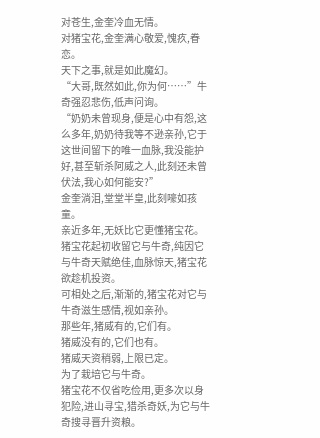对苍生,金奎冷血无情。
对猪宝花,金奎满心敬爱,愧疚,眷恋。
天下之事,就是如此魔幻。
“大哥,既然如此,你为何……”牛奇强忍悲伤,低声问询。
“奶奶未曾现身,便是心中有怨,这么多年,奶奶待我等不逊亲孙,它于这世间留下的唯一血脉,我没能护好,甚至斩杀阿威之人,此刻还未曾伏法,我心如何能安?”
金奎淌泪,堂堂半皇,此刻嚎如孩童。
亲近多年,无妖比它更懂猪宝花。
猪宝花起初收留它与牛奇,纯因它与牛奇天赋绝佳,血脉惊天,猪宝花欲趁机投资。
可相处之后,渐渐的,猪宝花对它与牛奇滋生感情,视如亲孙。
那些年,猪威有的,它们有。
猪威没有的,它们也有。
猪威天资稍弱,上限已定。
为了栽培它与牛奇。
猪宝花不仅省吃俭用,更多次以身犯险,进山寻宝,猎杀奇妖,为它与牛奇搜寻晋升资粮。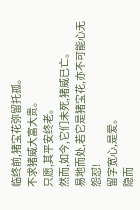临终前,猪宝花弥留托孤。
不求猪威大富大贵。
只愿,其平安终老。
然而,如今,它们未死,猪威已亡。
易地而处,若它是猪宝花,亦不可能心无怨怼!
留字宽心,是爱。
隐而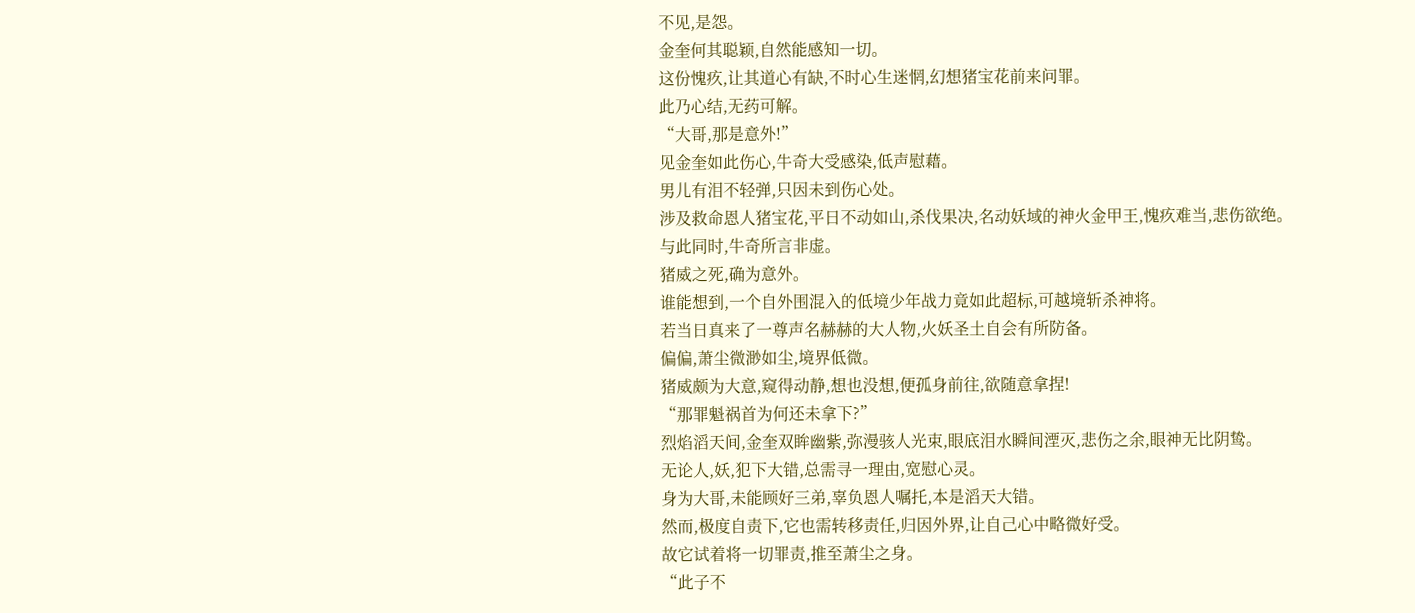不见,是怨。
金奎何其聪颖,自然能感知一切。
这份愧疚,让其道心有缺,不时心生迷惘,幻想猪宝花前来问罪。
此乃心结,无药可解。
“大哥,那是意外!”
见金奎如此伤心,牛奇大受感染,低声慰藉。
男儿有泪不轻弹,只因未到伤心处。
涉及救命恩人猪宝花,平日不动如山,杀伐果决,名动妖域的神火金甲王,愧疚难当,悲伤欲绝。
与此同时,牛奇所言非虚。
猪威之死,确为意外。
谁能想到,一个自外围混入的低境少年战力竟如此超标,可越境斩杀神将。
若当日真来了一尊声名赫赫的大人物,火妖圣土自会有所防备。
偏偏,萧尘微渺如尘,境界低微。
猪威颇为大意,窥得动静,想也没想,便孤身前往,欲随意拿捏!
“那罪魁祸首为何还未拿下?”
烈焰滔天间,金奎双眸幽紫,弥漫骇人光束,眼底泪水瞬间湮灭,悲伤之余,眼神无比阴鸷。
无论人,妖,犯下大错,总需寻一理由,宽慰心灵。
身为大哥,未能顾好三弟,辜负恩人嘱托,本是滔天大错。
然而,极度自责下,它也需转移责任,归因外界,让自己心中略微好受。
故它试着将一切罪责,推至萧尘之身。
“此子不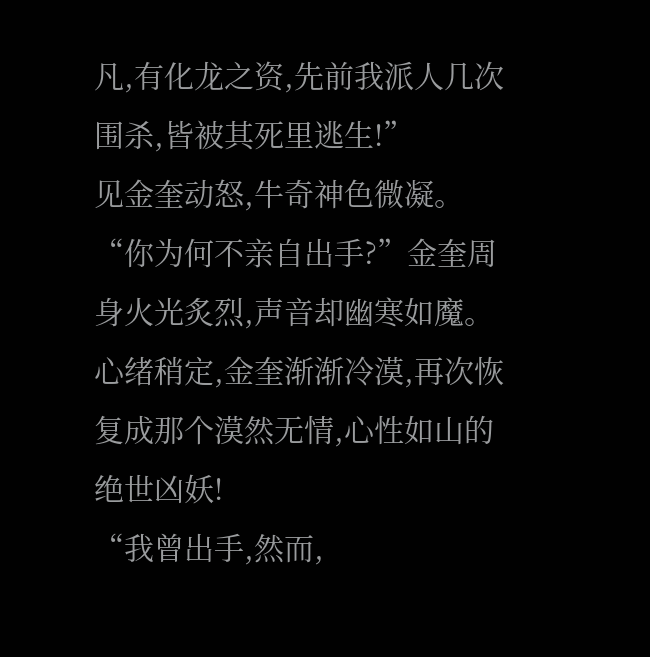凡,有化龙之资,先前我派人几次围杀,皆被其死里逃生!”
见金奎动怒,牛奇神色微凝。
“你为何不亲自出手?”金奎周身火光炙烈,声音却幽寒如魔。
心绪稍定,金奎渐渐冷漠,再次恢复成那个漠然无情,心性如山的绝世凶妖!
“我曾出手,然而,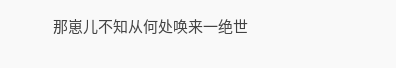那崽儿不知从何处唤来一绝世